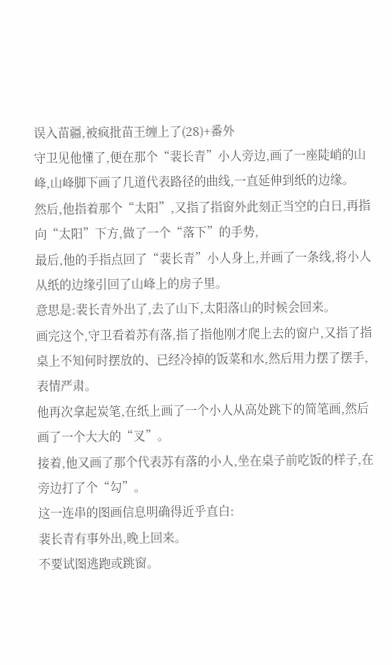误入苗疆,被疯批苗王缠上了(28)+番外
守卫见他懂了,便在那个“裴长青”小人旁边,画了一座陡峭的山峰,山峰脚下画了几道代表路径的曲线,一直延伸到纸的边缘。
然后,他指着那个“太阳”,又指了指窗外此刻正当空的白日,再指向“太阳”下方,做了一个“落下”的手势,
最后,他的手指点回了“裴长青”小人身上,并画了一条线,将小人从纸的边缘引回了山峰上的房子里。
意思是:裴长青外出了,去了山下,太阳落山的时候会回来。
画完这个,守卫看着苏有落,指了指他刚才爬上去的窗户,又指了指桌上不知何时摆放的、已经冷掉的饭菜和水,然后用力摆了摆手,表情严肃。
他再次拿起炭笔,在纸上画了一个小人从高处跳下的简笔画,然后画了一个大大的“叉”。
接着,他又画了那个代表苏有落的小人,坐在桌子前吃饭的样子,在旁边打了个“勾”。
这一连串的图画信息明确得近乎直白:
裴长青有事外出,晚上回来。
不要试图逃跑或跳窗。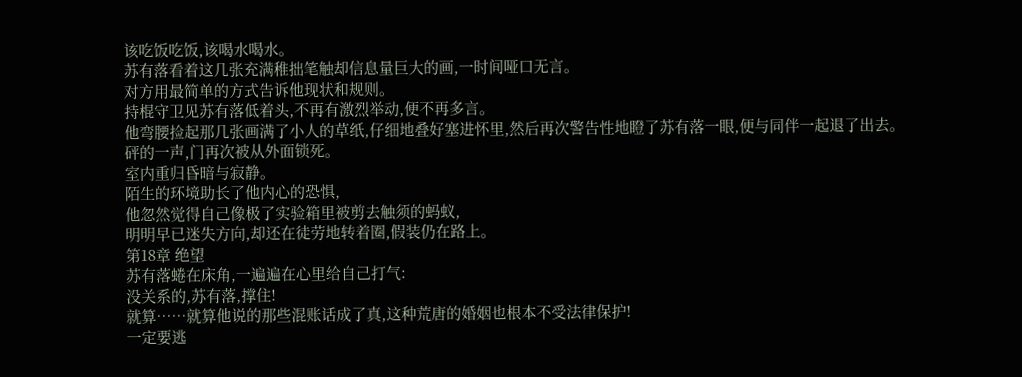该吃饭吃饭,该喝水喝水。
苏有落看着这几张充满稚拙笔触却信息量巨大的画,一时间哑口无言。
对方用最简单的方式告诉他现状和规则。
持棍守卫见苏有落低着头,不再有激烈举动,便不再多言。
他弯腰捡起那几张画满了小人的草纸,仔细地叠好塞进怀里,然后再次警告性地瞪了苏有落一眼,便与同伴一起退了出去。
砰的一声,门再次被从外面锁死。
室内重归昏暗与寂静。
陌生的环境助长了他内心的恐惧,
他忽然觉得自己像极了实验箱里被剪去触须的蚂蚁,
明明早已迷失方向,却还在徒劳地转着圈,假装仍在路上。
第18章 绝望
苏有落蜷在床角,一遍遍在心里给自己打气:
没关系的,苏有落,撑住!
就算……就算他说的那些混账话成了真,这种荒唐的婚姻也根本不受法律保护!
一定要逃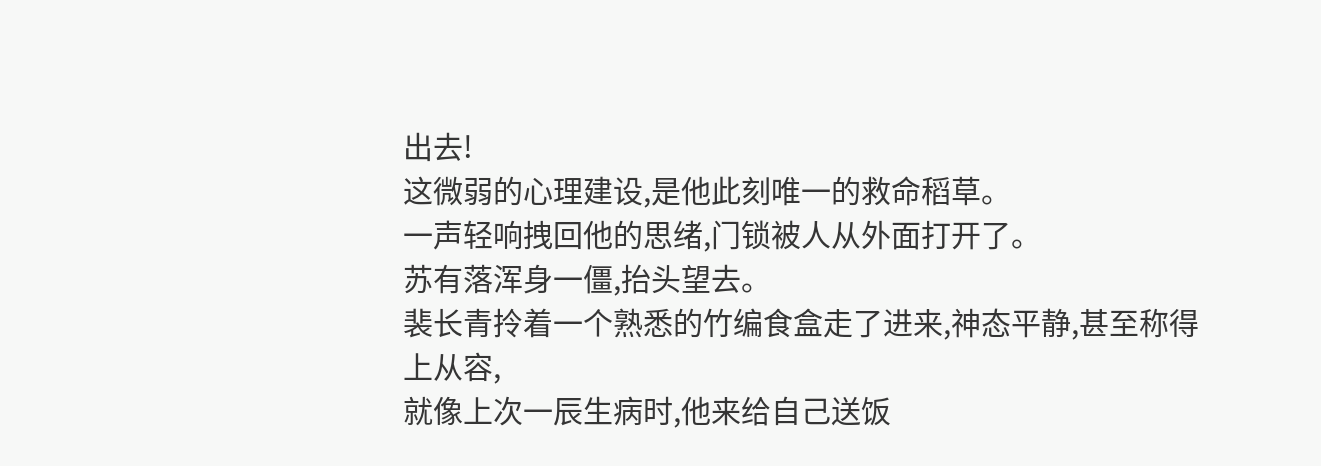出去!
这微弱的心理建设,是他此刻唯一的救命稻草。
一声轻响拽回他的思绪,门锁被人从外面打开了。
苏有落浑身一僵,抬头望去。
裴长青拎着一个熟悉的竹编食盒走了进来,神态平静,甚至称得上从容,
就像上次一辰生病时,他来给自己送饭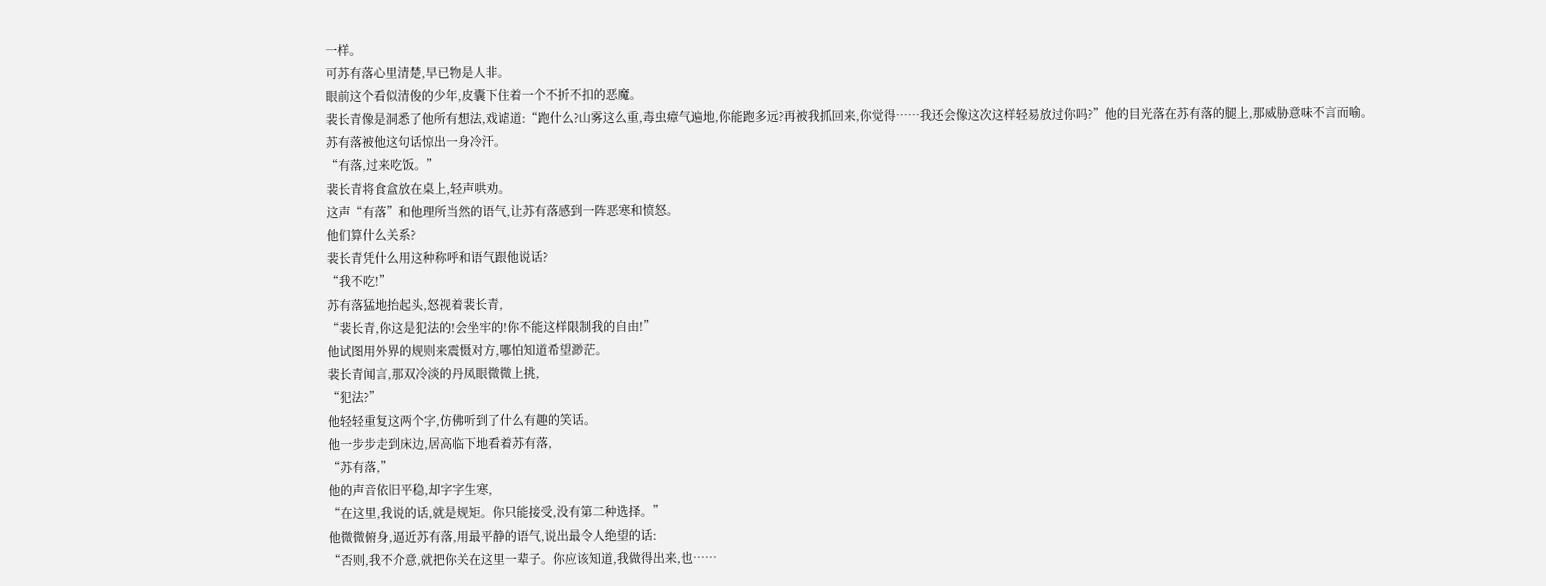一样。
可苏有落心里清楚,早已物是人非。
眼前这个看似清俊的少年,皮囊下住着一个不折不扣的恶魔。
裴长青像是洞悉了他所有想法,戏谑道:“跑什么?山雾这么重,毒虫瘴气遍地,你能跑多远?再被我抓回来,你觉得……我还会像这次这样轻易放过你吗?”他的目光落在苏有落的腿上,那威胁意味不言而喻。
苏有落被他这句话惊出一身冷汗。
“有落,过来吃饭。”
裴长青将食盒放在桌上,轻声哄劝。
这声“有落”和他理所当然的语气,让苏有落感到一阵恶寒和愤怒。
他们算什么关系?
裴长青凭什么用这种称呼和语气跟他说话?
“我不吃!”
苏有落猛地抬起头,怒视着裴长青,
“裴长青,你这是犯法的!会坐牢的!你不能这样限制我的自由!”
他试图用外界的规则来震慑对方,哪怕知道希望渺茫。
裴长青闻言,那双冷淡的丹凤眼微微上挑,
“犯法?”
他轻轻重复这两个字,仿佛听到了什么有趣的笑话。
他一步步走到床边,居高临下地看着苏有落,
“苏有落,”
他的声音依旧平稳,却字字生寒,
“在这里,我说的话,就是规矩。你只能接受,没有第二种选择。”
他微微俯身,逼近苏有落,用最平静的语气,说出最令人绝望的话:
“否则,我不介意,就把你关在这里一辈子。你应该知道,我做得出来,也……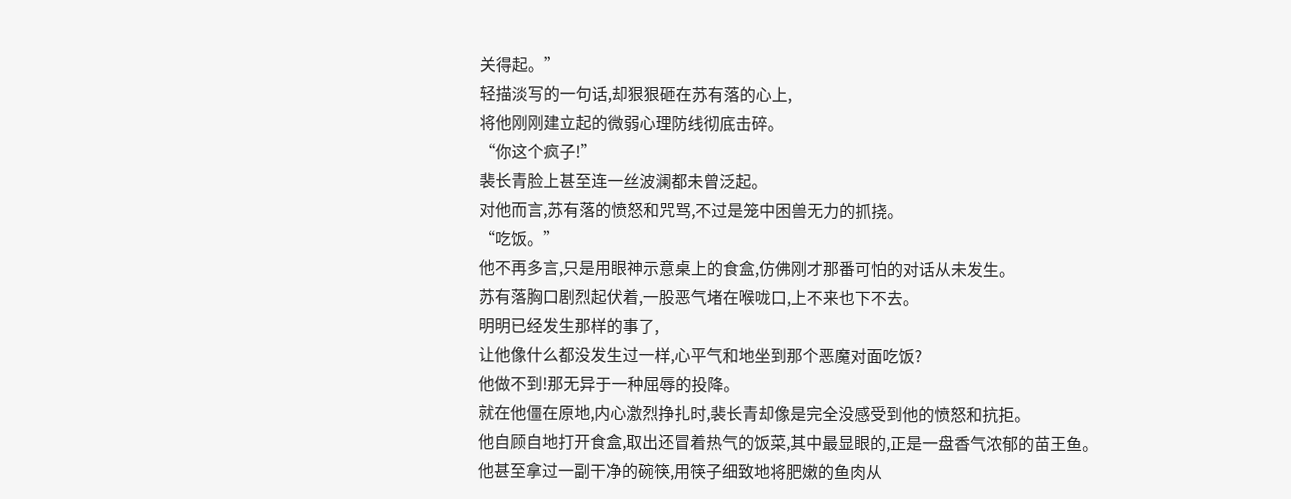关得起。”
轻描淡写的一句话,却狠狠砸在苏有落的心上,
将他刚刚建立起的微弱心理防线彻底击碎。
“你这个疯子!”
裴长青脸上甚至连一丝波澜都未曾泛起。
对他而言,苏有落的愤怒和咒骂,不过是笼中困兽无力的抓挠。
“吃饭。”
他不再多言,只是用眼神示意桌上的食盒,仿佛刚才那番可怕的对话从未发生。
苏有落胸口剧烈起伏着,一股恶气堵在喉咙口,上不来也下不去。
明明已经发生那样的事了,
让他像什么都没发生过一样,心平气和地坐到那个恶魔对面吃饭?
他做不到!那无异于一种屈辱的投降。
就在他僵在原地,内心激烈挣扎时,裴长青却像是完全没感受到他的愤怒和抗拒。
他自顾自地打开食盒,取出还冒着热气的饭菜,其中最显眼的,正是一盘香气浓郁的苗王鱼。
他甚至拿过一副干净的碗筷,用筷子细致地将肥嫩的鱼肉从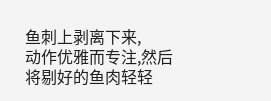鱼刺上剥离下来,
动作优雅而专注,然后将剔好的鱼肉轻轻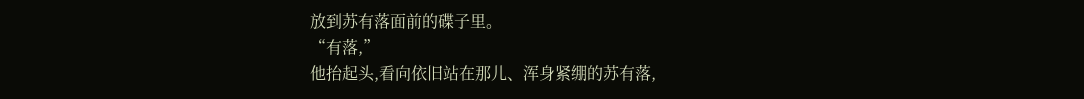放到苏有落面前的碟子里。
“有落,”
他抬起头,看向依旧站在那儿、浑身紧绷的苏有落,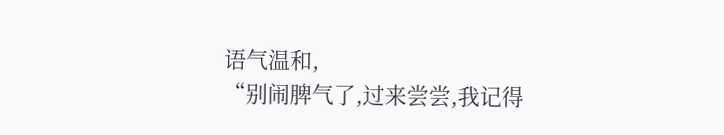语气温和,
“别闹脾气了,过来尝尝,我记得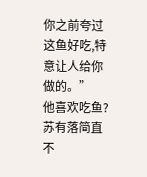你之前夸过这鱼好吃,特意让人给你做的。”
他喜欢吃鱼?
苏有落简直不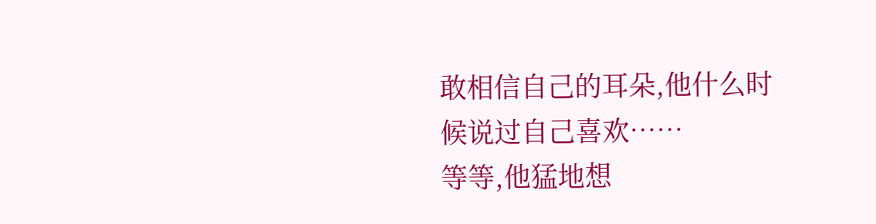敢相信自己的耳朵,他什么时候说过自己喜欢……
等等,他猛地想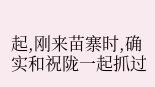起,刚来苗寨时,确实和祝陇一起抓过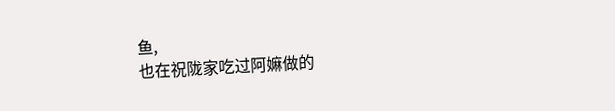鱼,
也在祝陇家吃过阿嫲做的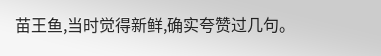苗王鱼,当时觉得新鲜,确实夸赞过几句。